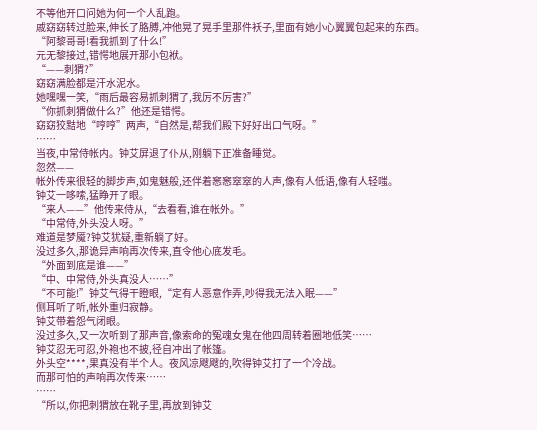不等他开口问她为何一个人乱跑。
戚窈窈转过脸来,伸长了胳膊,冲他晃了晃手里那件袄子,里面有她小心翼翼包起来的东西。
“阿黎哥哥!看我抓到了什么!”
元无黎接过,错愕地展开那小包袱。
“——刺猬?”
窈窈满脸都是汗水泥水。
她嘿嘿一笑,“雨后最容易抓刺猬了,我厉不厉害?”
“你抓刺猬做什么?”他还是错愕。
窈窈狡黠地“哼哼”两声,“自然是,帮我们殿下好好出口气呀。”
……
当夜,中常侍帐内。钟艾屏退了仆从,刚躺下正准备睡觉。
忽然——
帐外传来很轻的脚步声,如鬼魅般,还伴着窸窸窣窣的人声,像有人低语,像有人轻嗤。
钟艾一哆嗦,猛睁开了眼。
“来人——”他传来侍从,“去看看,谁在帐外。”
“中常侍,外头没人呀。”
难道是梦魇?钟艾犹疑,重新躺了好。
没过多久,那诡异声响再次传来,直令他心底发毛。
“外面到底是谁——”
“中、中常侍,外头真没人……”
“不可能!”钟艾气得干瞪眼,“定有人恶意作弄,吵得我无法入眠——”
侧耳听了听,帐外重归寂静。
钟艾带着怨气闭眼。
没过多久,又一次听到了那声音,像索命的冤魂女鬼在他四周转着圈地低笑……
钟艾忍无可忍,外袍也不披,径自冲出了帐篷。
外头空****,果真没有半个人。夜风凉飕飕的,吹得钟艾打了一个冷战。
而那可怕的声响再次传来……
……
“所以,你把刺猬放在靴子里,再放到钟艾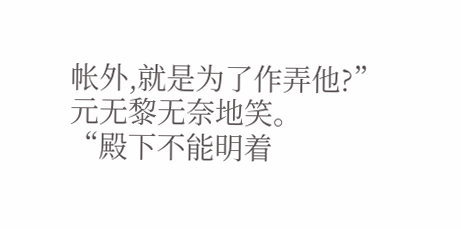帐外,就是为了作弄他?”元无黎无奈地笑。
“殿下不能明着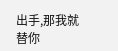出手,那我就替你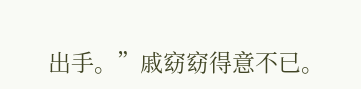出手。”戚窈窈得意不已。